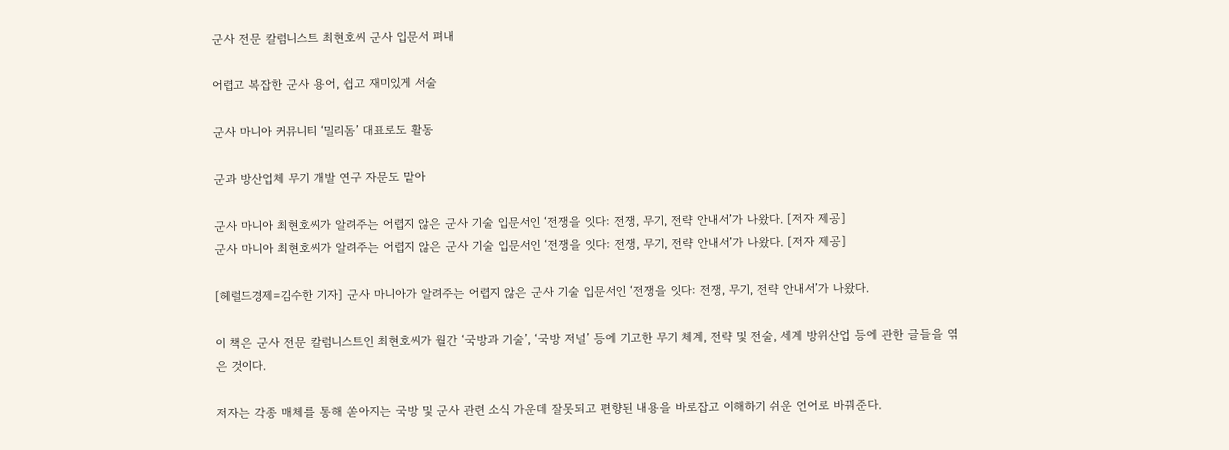군사 전문 칼럼니스트 최현호씨 군사 입문서 펴내

어렵고 복잡한 군사 용어, 쉽고 재미있게 서술

군사 마니아 커뮤니티 ‘밀리돔’ 대표로도 활동

군과 방산업체 무기 개발 연구 자문도 맡아

군사 마니아 최현호씨가 알려주는 어렵지 않은 군사 기술 입문서인 ‘전쟁을 잇다: 전쟁, 무기, 전략 안내서’가 나왔다. [저자 제공]
군사 마니아 최현호씨가 알려주는 어렵지 않은 군사 기술 입문서인 ‘전쟁을 잇다: 전쟁, 무기, 전략 안내서’가 나왔다. [저자 제공]

[헤럴드경제=김수한 기자] 군사 마니아가 알려주는 어렵지 않은 군사 기술 입문서인 ‘전쟁을 잇다: 전쟁, 무기, 전략 안내서’가 나왔다.

이 책은 군사 전문 칼럼니스트인 최현호씨가 월간 ‘국방과 기술’, ‘국방 저널’ 등에 기고한 무기 체계, 전략 및 전술, 세계 방위산업 등에 관한 글들을 엮은 것이다.

저자는 각종 매체를 통해 쏟아지는 국방 및 군사 관련 소식 가운데 잘못되고 편향된 내용을 바로잡고 이해하기 쉬운 언어로 바꿔준다.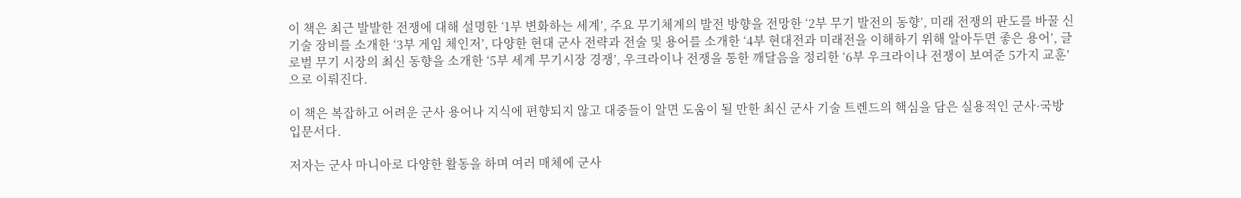이 책은 최근 발발한 전쟁에 대해 설명한 ‘1부 변화하는 세계’, 주요 무기체계의 발전 방향을 전망한 ‘2부 무기 발전의 동향’, 미래 전쟁의 판도를 바꿀 신기술 장비를 소개한 ‘3부 게임 체인저’, 다양한 현대 군사 전략과 전술 및 용어를 소개한 ‘4부 현대전과 미래전을 이해하기 위해 알아두면 좋은 용어’, 글로벌 무기 시장의 최신 동향을 소개한 ‘5부 세계 무기시장 경쟁’, 우크라이나 전쟁을 통한 깨달음을 정리한 ‘6부 우크라이나 전쟁이 보여준 5가지 교훈’으로 이뤄진다.

이 책은 복잡하고 어려운 군사 용어나 지식에 편향되지 않고 대중들이 알면 도움이 될 만한 최신 군사 기술 트렌드의 핵심을 담은 실용적인 군사·국방 입문서다.

저자는 군사 마니아로 다양한 활동을 하며 여러 매체에 군사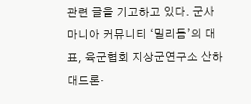관련 글을 기고하고 있다. 군사 마니아 커뮤니티 ‘밀리돔’의 대표, 육군협회 지상군연구소 산하 대드론·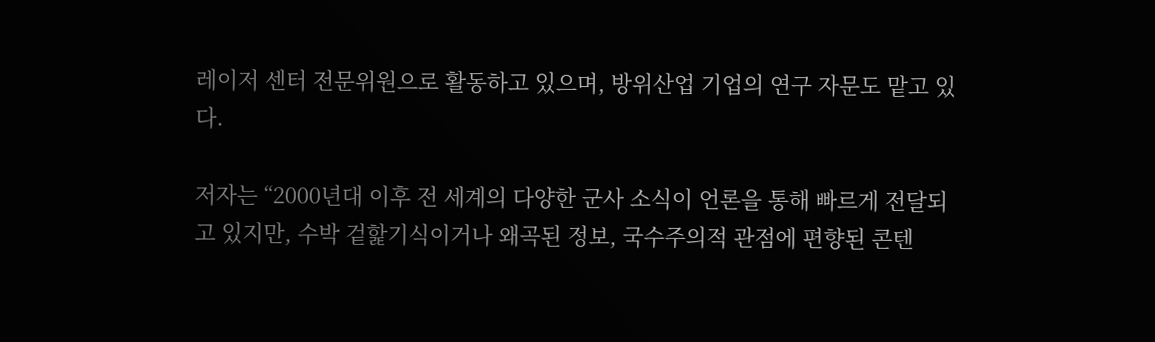레이저 센터 전문위원으로 활동하고 있으며, 방위산업 기업의 연구 자문도 맡고 있다.

저자는 “2000년대 이후 전 세계의 다양한 군사 소식이 언론을 통해 빠르게 전달되고 있지만, 수박 겉핥기식이거나 왜곡된 정보, 국수주의적 관점에 편향된 콘텐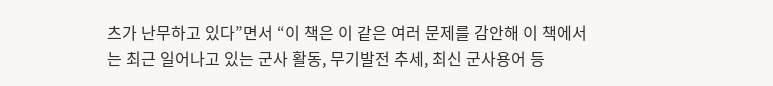츠가 난무하고 있다”면서 “이 책은 이 같은 여러 문제를 감안해 이 책에서는 최근 일어나고 있는 군사 활동, 무기발전 추세, 최신 군사용어 등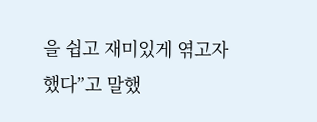을 쉽고 재미있게 엮고자 했다”고 말했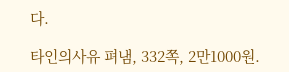다.

타인의사유 펴냄, 332쪽, 2만1000원.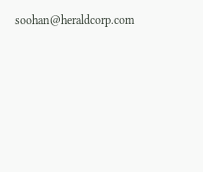soohan@heraldcorp.com